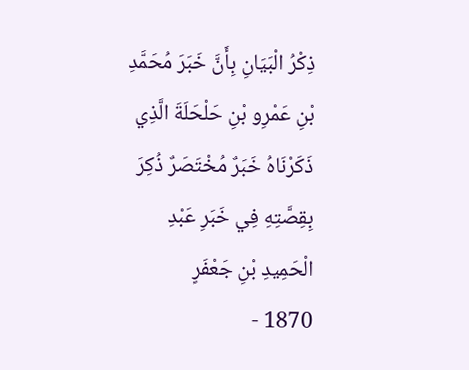ذِكْرُ الْبَيَانِ بِأَنَّ خَبَرَ مُحَمَّدِ بْنِ عَمْرِو بْنِ حَلْحَلَةَ الَّذِي ذَكَرْنَاهُ خَبَرٌ مُخْتَصَرٌ ذُكِرَ بِقِصَّتِهِ فِي خَبَرِ عَبْدِ الْحَمِيدِ بْنِ جَعْفَرٍ
1870 -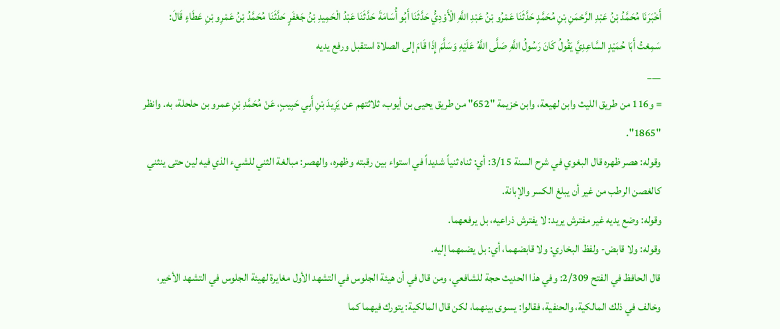أَخْبَرَنَا مُحَمَّدُ بْنُ عَبْدِ الرَّحْمَنِ بْنِ مُحَمَّدٍ حَدَّثَنَا عَمْرُو بْنُ عَبْدِ اللَّهِ الْأَوْدِيُّ حَدَّثَنَا أَبُو أُسَامَةَ حَدَّثَنَا عَبْدُ الْحَمِيدِ بْنُ جَعْفَرٍ حَدَّثَنَا مُحَمَّدُ بْنُ عَمْرِو بْنِ عَطَاءٍ قَالَ:
سَمِعْتُ أَبَا حُمَيْدٍ السَّاعِدِيَّ يَقُولُ كَانَ رَسُولُ اللَّهِ صَلَّى اللَّهُ عَلَيْهِ وَسَلَّمَ إِذَا قَامَ إلى الصلاة استقبل ورفع يديه
___
= و116 من طريق الليث وابن لهيعة، وابن خزيمة "652" من طريق يحيى بن أيوب، ثلاثتهم عن يَزِيدَ بْنِ أَبِي حَبِيبٍ، عَنْ مُحَمَّدِ بْنِ عمرو بن حلحلة، به. وانظر "1865".
وقوله: هصر ظهره قال البغوي في شرح السنة 3/15: أي: ثناه ثنياً شديداً في استواء بين رقبته وظهره، والهصر: مبالغة الثني للشيء الذي فيه لين حتى ينثني كالغصن الرطب من غير أن يبلغ الكسر والإبانة.
وقوله: وضع يديه غير مفترش يريد: لا يفترش ذراعيه، بل يرفعهما.
وقوله: ولا قابض- ولفظ البخاري: ولا قابضهما، أي: بل يضمهما إليه.
قال الحافظ في الفتح 2/309: وفي هذا الحديث حجة للشافعي، ومن قال في أن هيئة الجلوس في التشهد الأول مغايرة لهيئة الجلوس في التشهد الأخير، وخالف في ذلك المالكية، والحنفية، فقالوا: يسوى بينهما، لكن قال المالكية: يتورك فيهما كما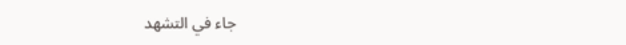جاء في التشهد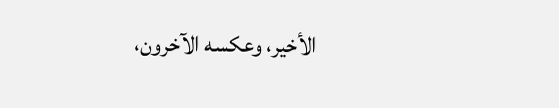الأخير، وعكسه الآخرون،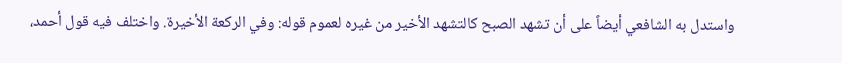واستدل به الشافعي أيضاً على أن تشهد الصبح كالتشهد الأخير من غيره لعموم قوله: وفي الركعة الأخيرة. واختلف فيه قول أحمد،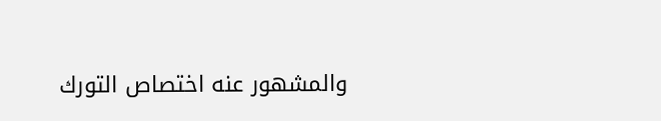والمشهور عنه اختصاص التورك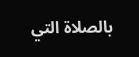بالصلاة التي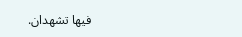فيها تشهدان.